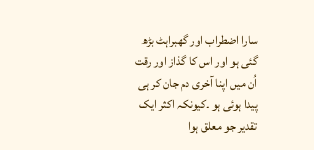سارا اضطراب اور گھبراہٹ بڑھ گئی ہو اور اس کا گذاز اور رقت اُن میں اپنا آخری دم جان کر ہی پیدا ہوئی ہو ۔کیونکہ اکثر ایک تقدیر جو معلق ہوا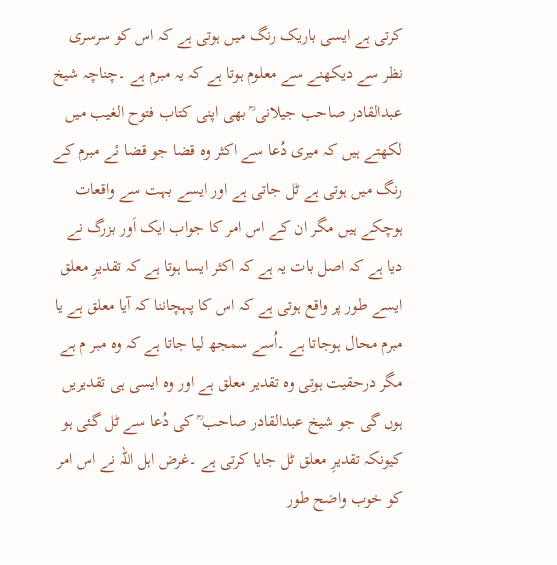کرتی ہے ایسی باریک رنگ میں ہوتی ہے کہ اس کو سرسری نظر سے دیکھنے سے معلوم ہوتا ہے کہ یہ مبرم ہے ۔چناچہ شیخ عبدالقادر صاحب جیلانی ؒ بھی اپنی کتاب فتوح الغیب میں لکھتے ہیں کہ میری دُعا سے اکثر وہ قضا جو قضا ئے مبرم کے رنگ میں ہوتی ہے ٹل جاتی ہے اور ایسے بہت سے واقعات ہوچکے ہیں مگر ان کے اس امر کا جواب ایک اَور بزرگ نے دیا ہے کہ اصل بات یہ ہے کہ اکثر ایسا ہوتا ہے کہ تقدیرِ معلق ایسے طور پر واقع ہوتی ہے کہ اس کا پہچاننا کہ آیا معلق ہے یا مبرم محال ہوجاتا ہے ۔اُسے سمجھ لیا جاتا ہے کہ وہ مبر م ہے مگر درحقیت ہوتی وہ تقدیر معلق ہے اور وہ ایسی ہی تقدیریں ہوں گی جو شیخ عبدالقادر صاحب ؒ کی دُعا سے ٹل گئی ہو کیونکہ تقدیرِ معلق ٹل جایا کرتی ہے ۔غرض اہل اللہ نے اس امر کو خوب واضح طور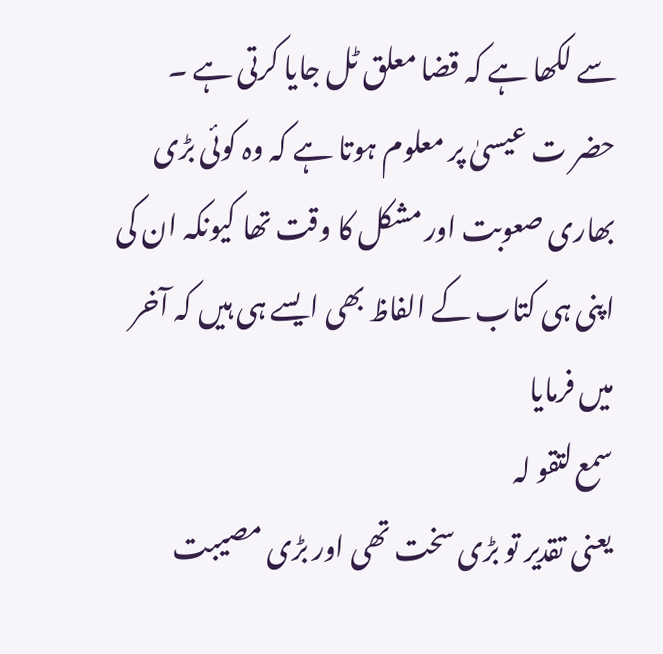سے لکھا ہے کہ قضا معلق ٹل جایا کرتی ہے ۔
حضر ت عیسیٰ پر معلوم ہوتا ہے کہ وہ کوئی بڑی بھاری صعوبت اور مشکل کا وقت تھا کیونکہ ان کی اپنی ہی کتاب کے الفاظ بھی ایسے ہی ہیں کہ آخر میں فرمایا
سمع لتقو لہ
یعنی تقدیر تو بڑی سخت تھی اور بڑی مصیبت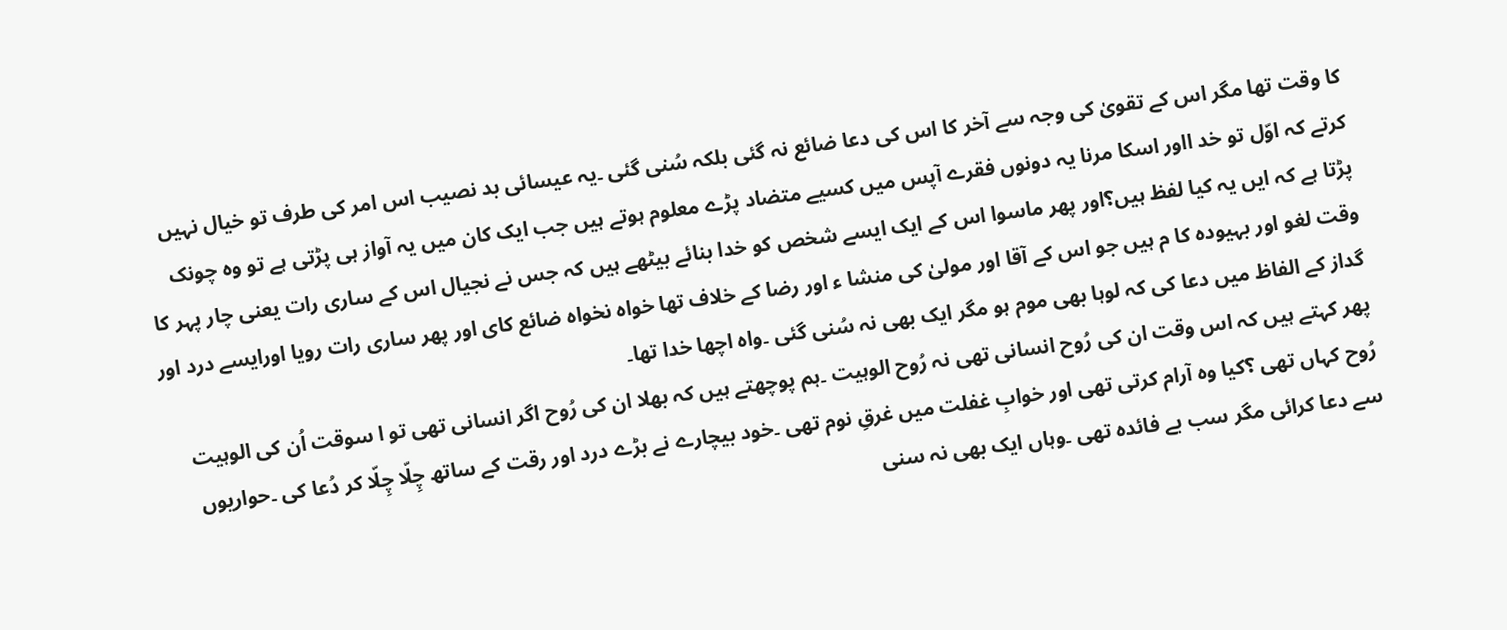کا وقت تھا مگر اس کے تقویٰ کی وجہ سے آخر کا اس کی دعا ضائع نہ گئی بلکہ سُنی گئی ۔یہ عیسائی بد نصیب اس امر کی طرف تو خیال نہیں کرتے کہ اوّل تو خد ااور اسکا مرنا یہ دونوں فقرے آپس میں کسیے متضاد پڑے معلوم ہوتے ہیں جب ایک کان میں یہ آواز ہی پڑتی ہے تو وہ چونک پڑتا ہے کہ ایں یہ کیا لفظ ہیں؟اور پھر ماسوا اس کے ایک ایسے شخص کو خدا بنائے بیٹھے ہیں کہ جس نے نجیال اس کے ساری رات یعنی چار پہر کا وقت لغو اور بہیودہ کا م ہیں جو اس کے آقا اور مولیٰ کی منشا ء اور رضا کے خلاف تھا خواہ نخواہ ضائع کای اور پھر ساری رات رویا اورایسے درد اور گداز کے الفاظ میں دعا کی کہ لوہا بھی موم ہو مگر ایک بھی نہ سُنی گئی ۔واہ اچھا خدا تھا۔
پھر کہتے ہیں کہ اس وقت ان کی رُوح انسانی تھی نہ رُوح الوہیت ۔ہم پوچھتے ہیں کہ بھلا ان کی رُوح اگر انسانی تھی تو ا سوقت اُن کی الوہیت رُوح کہاں تھی ؟کیا وہ آرام کرتی تھی اور خوابِ غفلت میں غرقِ نوم تھی ۔خود بیچارے نے بڑے درد اور رقت کے ساتھ چِلّا چِلّا کر دُعا کی ۔حواریوں سے دعا کرائی مگر سب بے فائدہ تھی ۔وہاں ایک بھی نہ سنی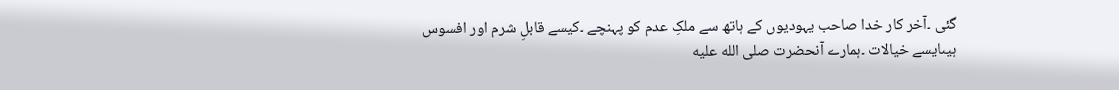گئی ۔آخر کار خدا صاحب یہودیوں کے ہاتھ سے ملکِ عدم کو پہنچے ۔کیسے قابلِ شرم اور افسوس ہیںایسے خیالات ۔ہمارے آنحضرت صلى الله عليه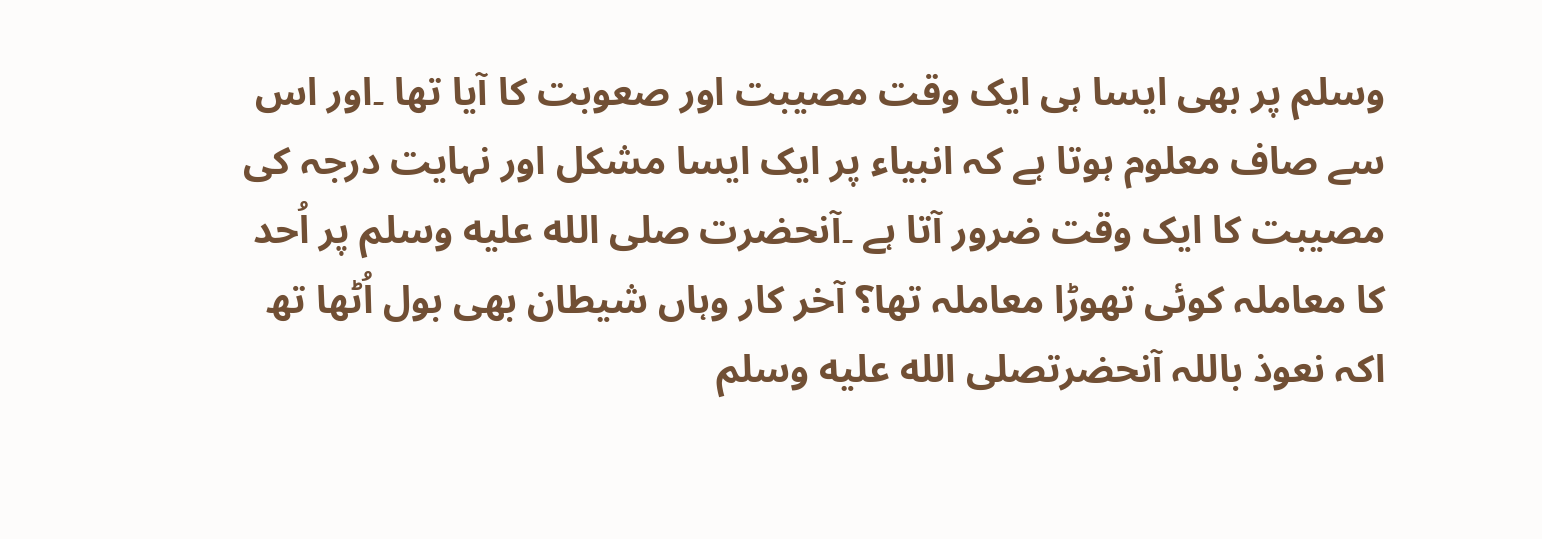وسلم پر بھی ایسا ہی ایک وقت مصیبت اور صعوبت کا آیا تھا ۔اور اس سے صاف معلوم ہوتا ہے کہ انبیاء پر ایک ایسا مشکل اور نہایت درجہ کی مصیبت کا ایک وقت ضرور آتا ہے ۔آنحضرت صلى الله عليه وسلم پر اُحد کا معاملہ کوئی تھوڑا معاملہ تھا؟ آخر کار وہاں شیطان بھی بول اُٹھا تھ اکہ نعوذ باللہ آنحضرتصلى الله عليه وسلم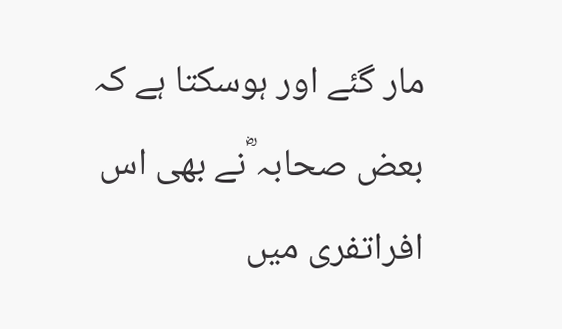مار گئے اور ہوسکتا ہے کہ بعض صحابہ ؓنے بھی اس افراتفری میں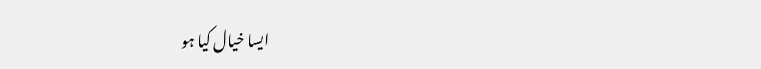ایسا خیال کیا ہو